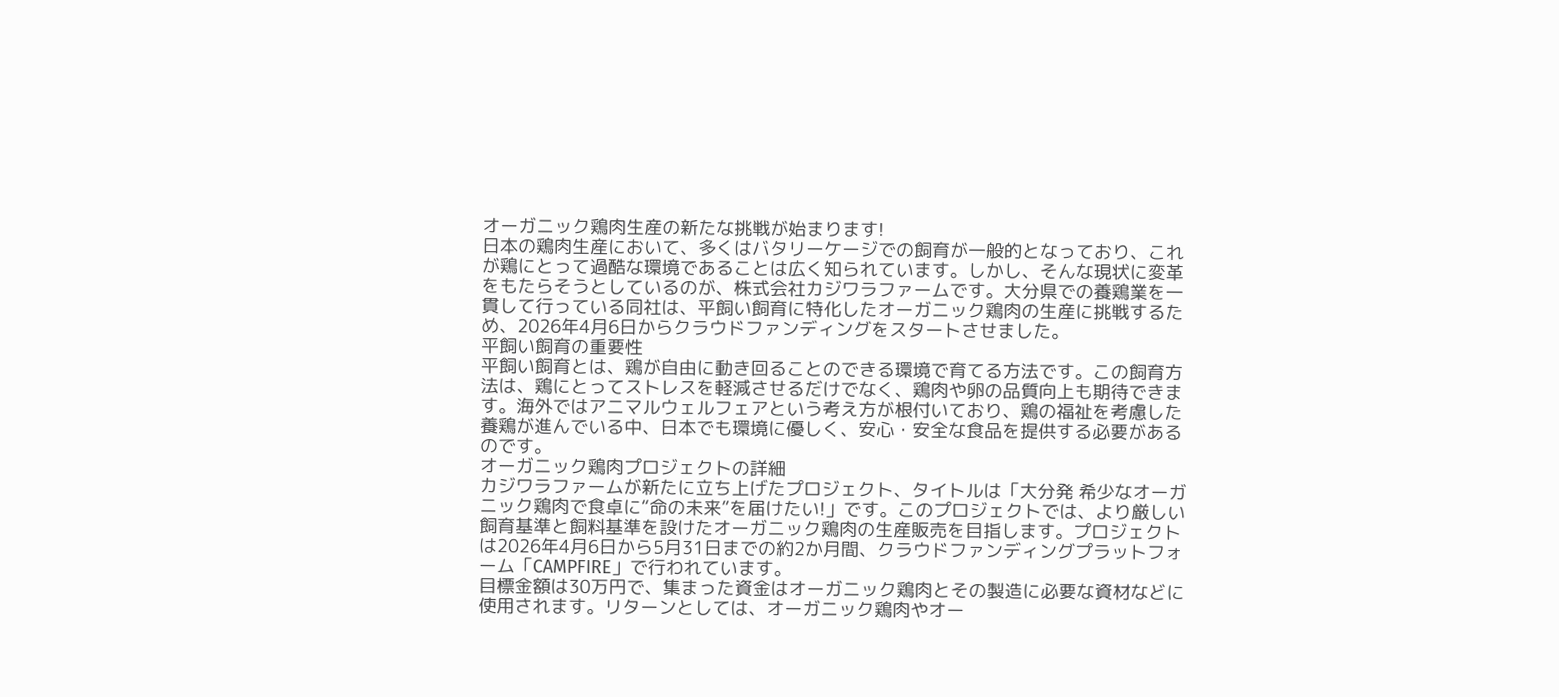オーガニック鶏肉生産の新たな挑戦が始まります!
日本の鶏肉生産において、多くはバタリーケージでの飼育が一般的となっており、これが鶏にとって過酷な環境であることは広く知られています。しかし、そんな現状に変革をもたらそうとしているのが、株式会社カジワラファームです。大分県での養鶏業を一貫して行っている同社は、平飼い飼育に特化したオーガニック鶏肉の生産に挑戦するため、2026年4月6日からクラウドファンディングをスタートさせました。
平飼い飼育の重要性
平飼い飼育とは、鶏が自由に動き回ることのできる環境で育てる方法です。この飼育方法は、鶏にとってストレスを軽減させるだけでなく、鶏肉や卵の品質向上も期待できます。海外ではアニマルウェルフェアという考え方が根付いており、鶏の福祉を考慮した養鶏が進んでいる中、日本でも環境に優しく、安心・安全な食品を提供する必要があるのです。
オーガニック鶏肉プロジェクトの詳細
カジワラファームが新たに立ち上げたプロジェクト、タイトルは「大分発 希少なオーガニック鶏肉で食卓に“命の未来”を届けたい!」です。このプロジェクトでは、より厳しい飼育基準と飼料基準を設けたオーガニック鶏肉の生産販売を目指します。プロジェクトは2026年4月6日から5月31日までの約2か月間、クラウドファンディングプラットフォーム「CAMPFIRE」で行われています。
目標金額は30万円で、集まった資金はオーガニック鶏肉とその製造に必要な資材などに使用されます。リターンとしては、オーガニック鶏肉やオー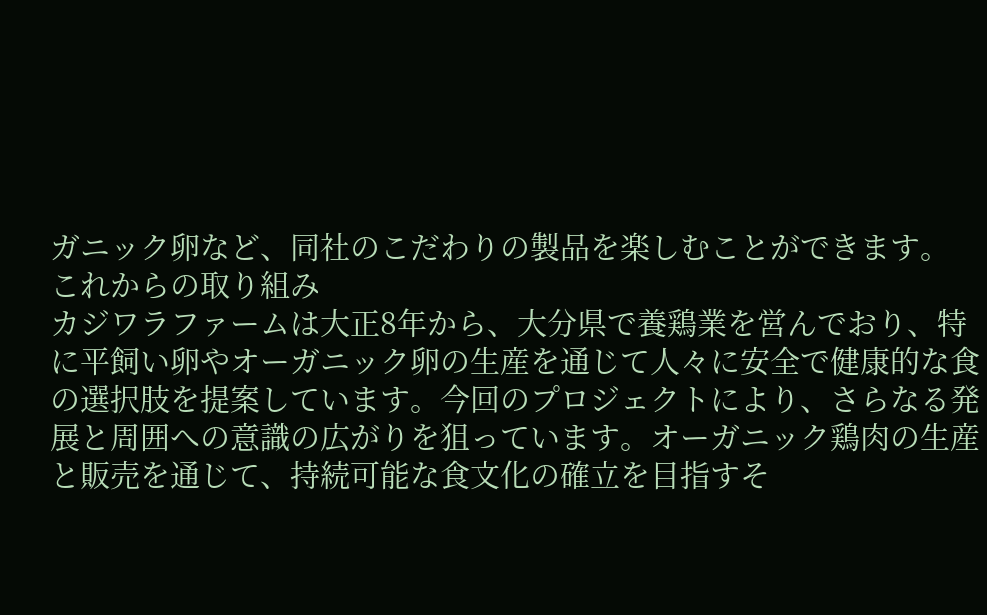ガニック卵など、同社のこだわりの製品を楽しむことができます。
これからの取り組み
カジワラファームは大正8年から、大分県で養鶏業を営んでおり、特に平飼い卵やオーガニック卵の生産を通じて人々に安全で健康的な食の選択肢を提案しています。今回のプロジェクトにより、さらなる発展と周囲への意識の広がりを狙っています。オーガニック鶏肉の生産と販売を通じて、持続可能な食文化の確立を目指すそ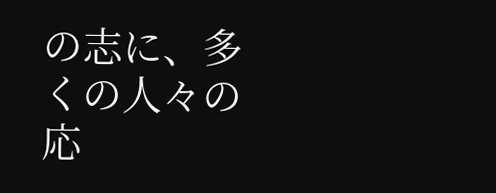の志に、多くの人々の応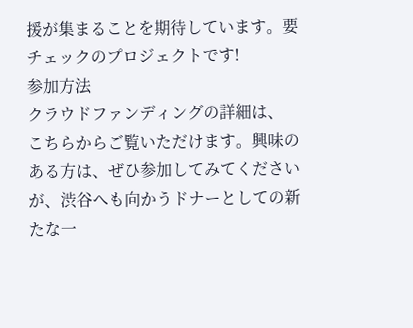援が集まることを期待しています。要チェックのプロジェクトです!
参加方法
クラウドファンディングの詳細は、
こちらからご覧いただけます。興味のある方は、ぜひ参加してみてくださいが、渋谷へも向かうドナーとしての新たな一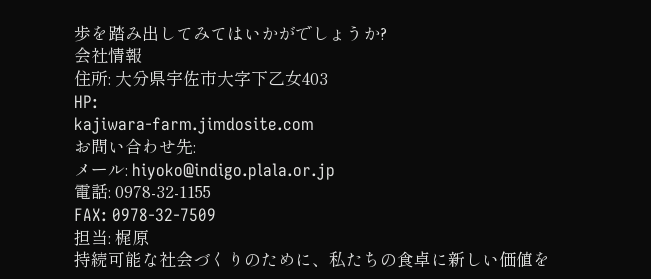歩を踏み出してみてはいかがでしょうか?
会社情報
住所: 大分県宇佐市大字下乙女403
HP:
kajiwara-farm.jimdosite.com
お問い合わせ先:
メール: hiyoko@indigo.plala.or.jp
電話: 0978-32-1155
FAX: 0978-32-7509
担当: 梶原
持続可能な社会づくりのために、私たちの食卓に新しい価値を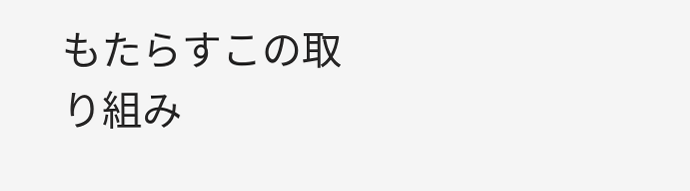もたらすこの取り組み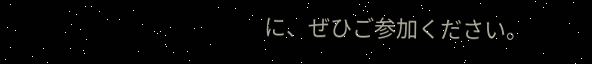に、ぜひご参加ください。